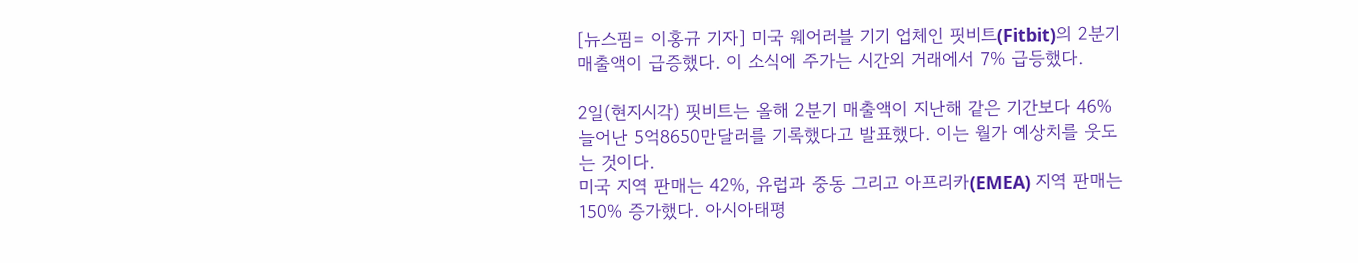[뉴스핌= 이홍규 기자] 미국 웨어러블 기기 업체인 핏비트(Fitbit)의 2분기 매출액이 급증했다. 이 소식에 주가는 시간외 거래에서 7% 급등했다.

2일(현지시각) 핏비트는 올해 2분기 매출액이 지난해 같은 기간보다 46% 늘어난 5억8650만달러를 기록했다고 발표했다. 이는 월가 예상치를 웃도는 것이다.
미국 지역 판매는 42%, 유럽과 중동 그리고 아프리카(EMEA) 지역 판매는 150% 증가했다. 아시아태평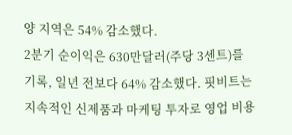양 지역은 54% 감소했다.
2분기 순이익은 630만달러(주당 3센트)를 기록, 일년 전보다 64% 감소했다. 핏비트는 지속적인 신제품과 마케팅 투자로 영업 비용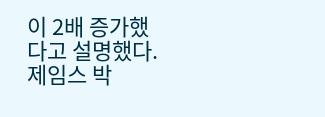이 2배 증가했다고 설명했다.
제임스 박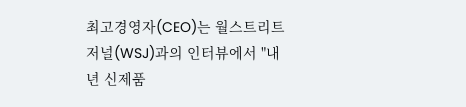최고경영자(CEO)는 월스트리트저널(WSJ)과의 인터뷰에서 "내년 신제품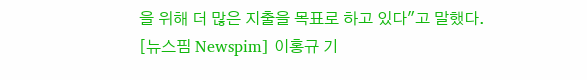을 위해 더 많은 지출을 목표로 하고 있다"고 말했다.
[뉴스핌 Newspim] 이홍규 기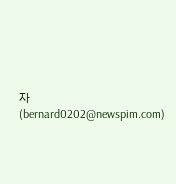자 (bernard0202@newspim.com)